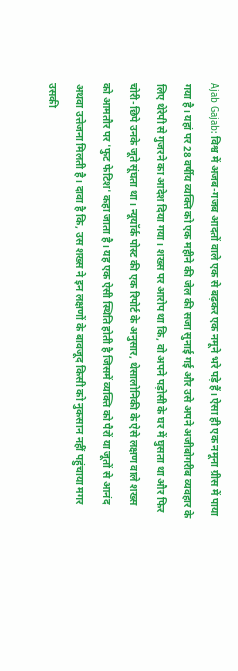Ajab Gajab: विश्व में अजब-गजब आदतों वाले एक से बढ़कर एक नमूने भरे पड़े हैं। ऐसा ही एक नमूना ग्रीस में पाया गया है। यहां पर 28 वर्षीय व्यक्ति को एक महीने की जेल की सजा सुनाई गई और उसे अपने अजीबोगरीब व्यवहार के लिए थेरेपी से गुजरने का आदेश दिया गया। शख्स पर आरोप था कि, वो अपने पड़ोसी के घर में घुसता था और फिर चोरी-छिपे उनके जूते सूंघता था। न्यूयॉर्क पोस्ट की एक रिपोर्ट के अनुसार, थेसालोनिकी के ऐसे लक्षण वाले शख्स को आमतौर पर 'फुट फेटिश' कहा जाता है। यह एक ऐसी स्थिति होती है जिसमें व्यक्ति को पैरों या जूतों से आनंद अथवा उत्तेजना मिलती है। दावा है कि, उस शख्स ने इन लक्षणों के बावजूद किसी को नुकसान नहीं पहुंचाया मगर उसकी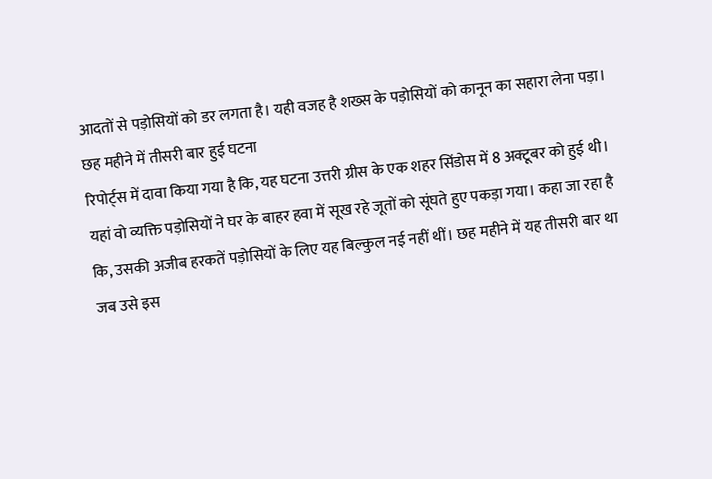आदतों से पड़ोसियों को डर लगता है। यही वजह है शख्स के पड़ोसियों को कानून का सहारा लेना पड़ा।
छह महीने में तीसरी बार हुई घटना
रिपोर्ट्स में दावा किया गया है कि, यह घटना उत्तरी ग्रीस के एक शहर सिंडोस में 8 अक्टूबर को हुई थी। यहां वो व्यक्ति पड़ोसियों ने घर के बाहर हवा में सूख रहे जूतों को सूंघते हुए पकड़ा गया। कहा जा रहा है कि, उसकी अजीब हरकतें पड़ोसियों के लिए यह बिल्कुल नई नहीं थीं। छह महीने में यह तीसरी बार था जब उसे इस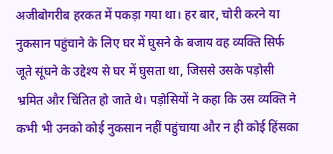अजीबोगरीब हरकत में पकड़ा गया था। हर बार, चोरी करने या नुकसान पहुंचाने के लिए घर में घुसने के बजाय वह व्यक्ति सिर्फ जूते सूंघने के उद्देश्य से घर में घुसता था, जिससे उसके पड़ोसी भ्रमित और चिंतित हो जाते थे। पड़ोसियों ने कहा कि उस व्यक्ति ने कभी भी उनको कोई नुकसान नहीं पहुंचाया और न ही कोई हिंसका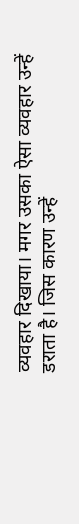व्यवहार दिखाया। मगर उसका ऐसा व्यवहार उन्हें डराता है। जिस कारण उन्हें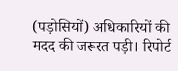(पड़ोसियों) अधिकारियों की मदद की जरूरत पड़ी। रिपोर्ट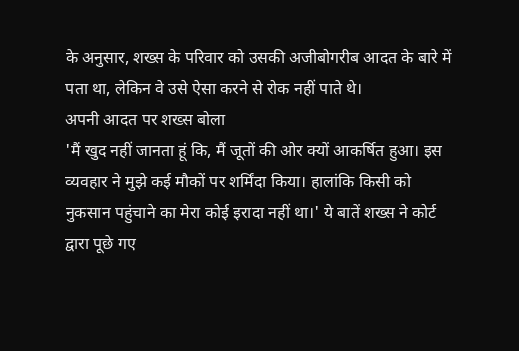के अनुसार, शख्स के परिवार को उसकी अजीबोगरीब आदत के बारे में पता था, लेकिन वे उसे ऐसा करने से रोक नहीं पाते थे।
अपनी आदत पर शख्स बोला
'मैं खुद नहीं जानता हूं कि, मैं जूतों की ओर क्यों आकर्षित हुआ। इस व्यवहार ने मुझे कई मौकों पर शर्मिंदा किया। हालांकि किसी को नुकसान पहुंचाने का मेरा कोई इरादा नहीं था।' ये बातें शख्स ने कोर्ट द्वारा पूछे गए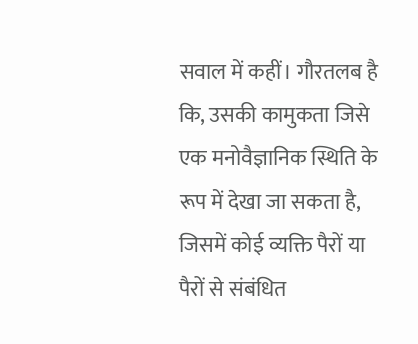सवाल में कहीं। गौरतलब है कि, उसकी कामुकता जिसे एक मनोवैज्ञानिक स्थिति के रूप में देखा जा सकता है, जिसमें कोई व्यक्ति पैरों या पैरों से संबंधित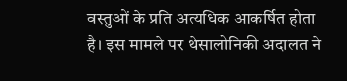वस्तुओं के प्रति अत्यधिक आकर्षित होता है। इस मामले पर थेसालोनिकी अदालत ने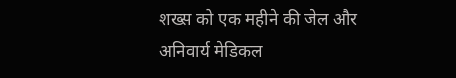शख्स को एक महीने की जेल और अनिवार्य मेडिकल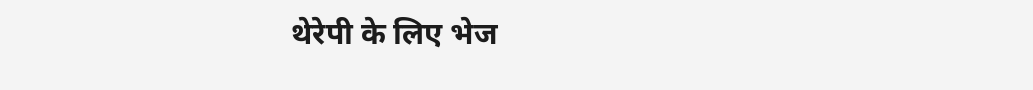थेरेपी के लिए भेज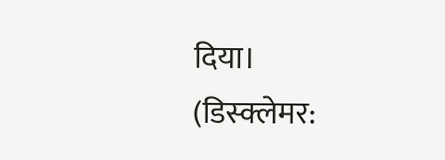दिया।
(डिस्क्लेमर: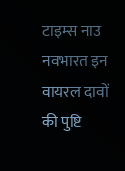टाइम्स नाउ नवभारत इन वायरल दावों की पुष्टि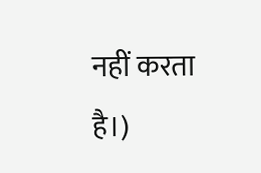नहीं करता है।)